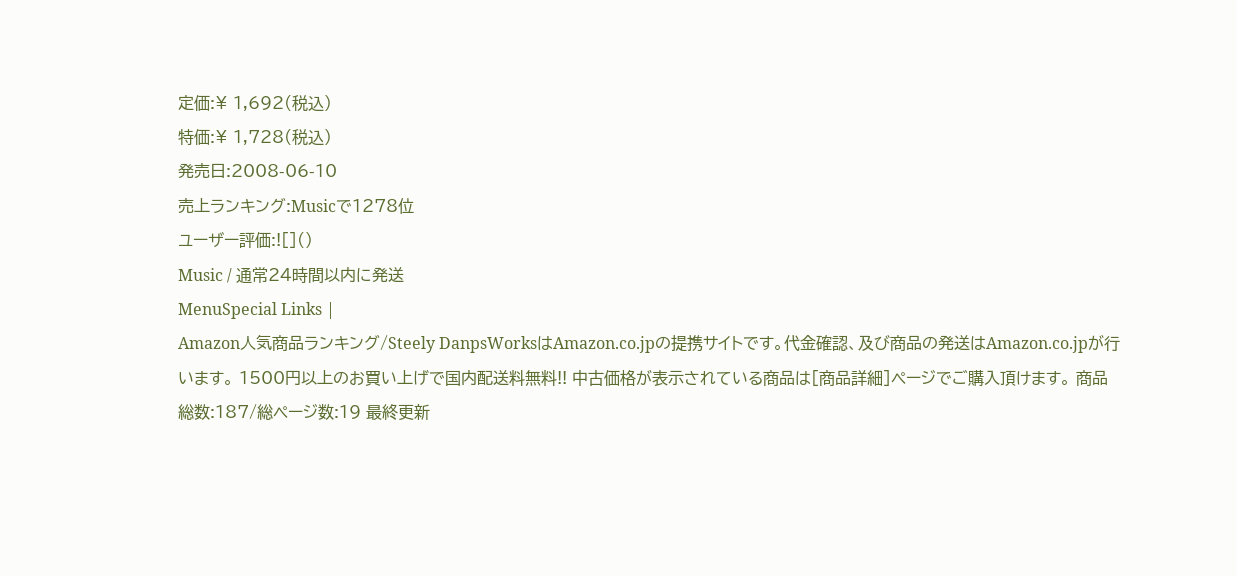定価:¥ 1,692(税込)
特価:¥ 1,728(税込)
発売日:2008-06-10
売上ランキング:Musicで1278位
ユーザー評価:![]()
Music / 通常24時間以内に発送
MenuSpecial Links |
Amazon人気商品ランキング/Steely DanpsWorksはAmazon.co.jpの提携サイトです。代金確認、及び商品の発送はAmazon.co.jpが行います。 1500円以上のお買い上げで国内配送料無料!! 中古価格が表示されている商品は[商品詳細]ページでご購入頂けます。 商品総数:187/総ページ数:19 最終更新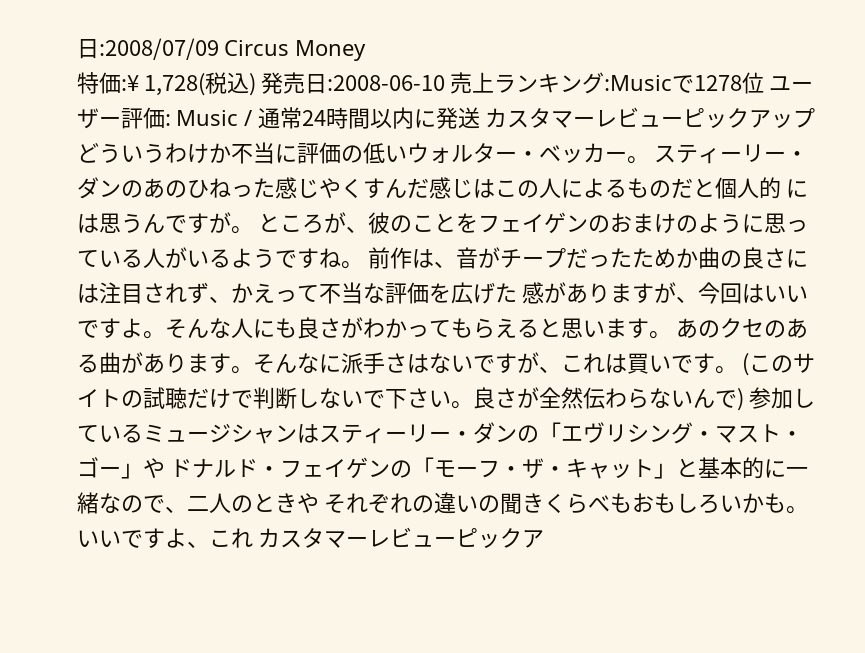日:2008/07/09 Circus Money
特価:¥ 1,728(税込) 発売日:2008-06-10 売上ランキング:Musicで1278位 ユーザー評価: Music / 通常24時間以内に発送 カスタマーレビューピックアップ どういうわけか不当に評価の低いウォルター・ベッカー。 スティーリー・ダンのあのひねった感じやくすんだ感じはこの人によるものだと個人的 には思うんですが。 ところが、彼のことをフェイゲンのおまけのように思っている人がいるようですね。 前作は、音がチープだったためか曲の良さには注目されず、かえって不当な評価を広げた 感がありますが、今回はいいですよ。そんな人にも良さがわかってもらえると思います。 あのクセのある曲があります。そんなに派手さはないですが、これは買いです。 (このサイトの試聴だけで判断しないで下さい。良さが全然伝わらないんで) 参加しているミュージシャンはスティーリー・ダンの「エヴリシング・マスト・ゴー」や ドナルド・フェイゲンの「モーフ・ザ・キャット」と基本的に一緒なので、二人のときや それぞれの違いの聞きくらべもおもしろいかも。 いいですよ、これ カスタマーレビューピックア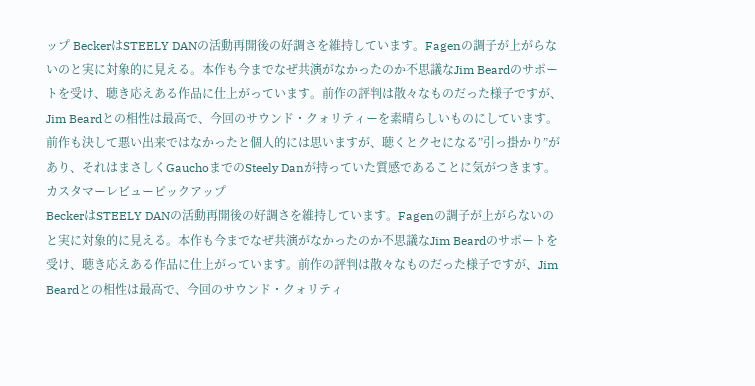ップ BeckerはSTEELY DANの活動再開後の好調さを維持しています。Fagenの調子が上がらないのと実に対象的に見える。本作も今までなぜ共演がなかったのか不思議なJim Beardのサポートを受け、聴き応えある作品に仕上がっています。前作の評判は散々なものだった様子ですが、Jim Beardとの相性は最高で、今回のサウンド・クォリティーを素晴らしいものにしています。前作も決して悪い出来ではなかったと個人的には思いますが、聴くとクセになる”引っ掛かり”があり、それはまさしくGauchoまでのSteely Danが持っていた質感であることに気がつきます。 カスタマーレビューピックアップ
BeckerはSTEELY DANの活動再開後の好調さを維持しています。Fagenの調子が上がらないのと実に対象的に見える。本作も今までなぜ共演がなかったのか不思議なJim Beardのサポートを受け、聴き応えある作品に仕上がっています。前作の評判は散々なものだった様子ですが、Jim Beardとの相性は最高で、今回のサウンド・クォリティ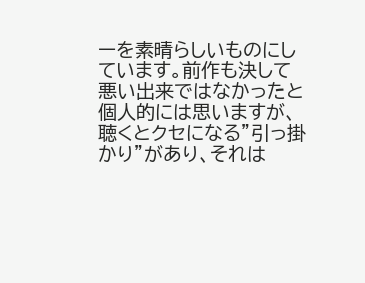ーを素晴らしいものにしています。前作も決して悪い出来ではなかったと個人的には思いますが、聴くとクセになる”引っ掛かり”があり、それは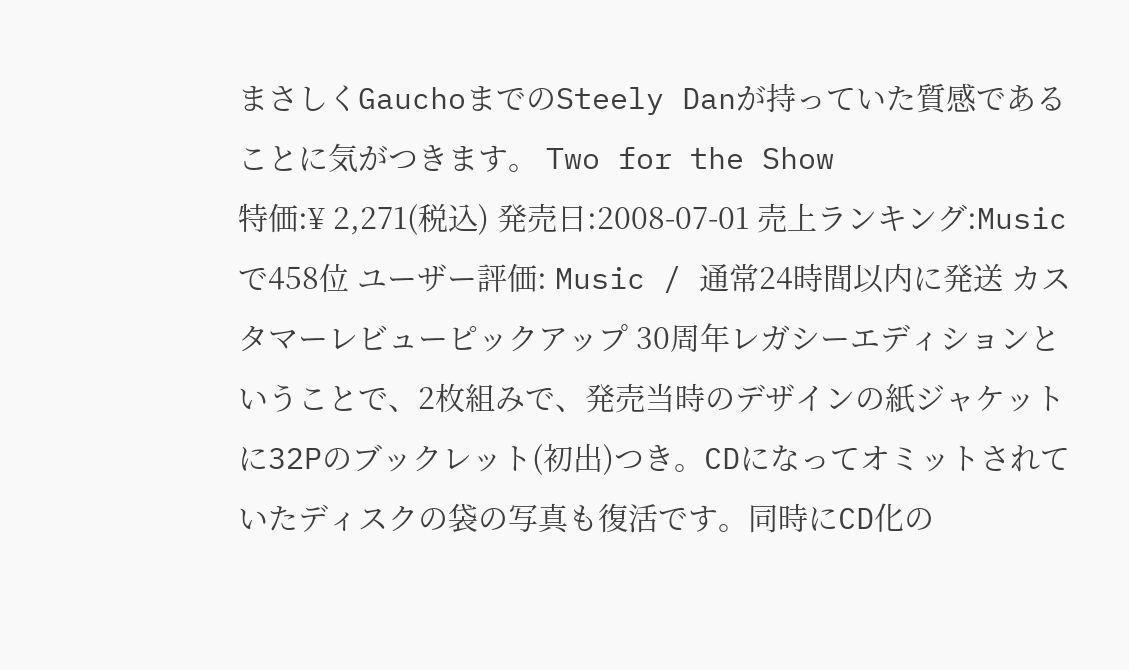まさしくGauchoまでのSteely Danが持っていた質感であることに気がつきます。 Two for the Show
特価:¥ 2,271(税込) 発売日:2008-07-01 売上ランキング:Musicで458位 ユーザー評価: Music / 通常24時間以内に発送 カスタマーレビューピックアップ 30周年レガシーエディションということで、2枚組みで、発売当時のデザインの紙ジャケットに32Pのブックレット(初出)つき。CDになってオミットされていたディスクの袋の写真も復活です。同時にCD化の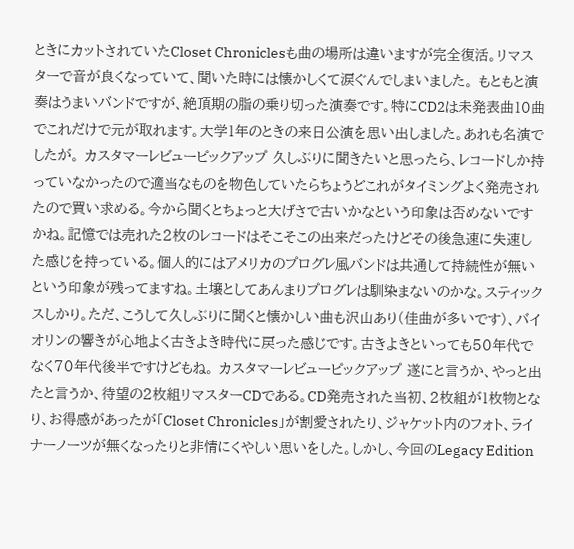ときにカットされていたCloset Chroniclesも曲の場所は違いますが完全復活。リマスターで音が良くなっていて、聞いた時には懐かしくて涙ぐんでしまいました。 もともと演奏はうまいバンドですが、絶頂期の脂の乗り切った演奏です。特にCD2は未発表曲10曲でこれだけで元が取れます。大学1年のときの来日公演を思い出しました。あれも名演でしたが。 カスタマーレビューピックアップ 久しぶりに聞きたいと思ったら、レコードしか持っていなかったので適当なものを物色していたらちょうどこれがタイミングよく発売されたので買い求める。今から聞くとちょっと大げさで古いかなという印象は否めないですかね。記憶では売れた2枚のレコードはそこそこの出来だったけどその後急速に失速した感じを持っている。個人的にはアメリカのプログレ風バンドは共通して持続性が無いという印象が残ってますね。土壌としてあんまりプログレは馴染まないのかな。スティックスしかり。ただ、こうして久しぶりに聞くと懐かしい曲も沢山あり(佳曲が多いです)、バイオリンの響きが心地よく古きよき時代に戻った感じです。古きよきといっても50年代でなく70年代後半ですけどもね。 カスタマーレビューピックアップ 遂にと言うか、やっと出たと言うか、待望の2枚組リマスターCDである。CD発売された当初、2枚組が1枚物となり、お得感があったが「Closet Chronicles」が割愛されたり、ジャケット内のフォト、ライナーノーツが無くなったりと非情にくやしい思いをした。しかし、今回のLegacy Edition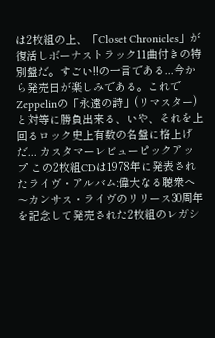は2枚組の上、「Closet Chronicles」が復活しボーナストラック11曲付きの特別盤だ。すごい!!の一言である...今から発売日が楽しみである。これでZeppelinの「永遠の詩」(リマスター)と対等に勝負出来る、いや、それを上回るロック史上有数の名盤に格上げだ... カスタマーレビューピックアップ この2枚組CDは1978年に発表されたライヴ・アルバム:偉大なる聴衆へ〜カンサス・ライヴのリリース30周年を記念して発売された2枚組のレガシ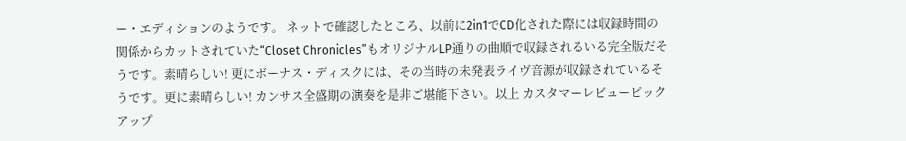ー・エディションのようです。 ネットで確認したところ、以前に2in1でCD化された際には収録時間の関係からカットされていた“Closet Chronicles”もオリジナルLP通りの曲順で収録されるいる完全版だそうです。素晴らしい! 更にボーナス・ディスクには、その当時の未発表ライヴ音源が収録されているそうです。更に素晴らしい! カンサス全盛期の演奏を是非ご堪能下さい。以上 カスタマーレビューピックアップ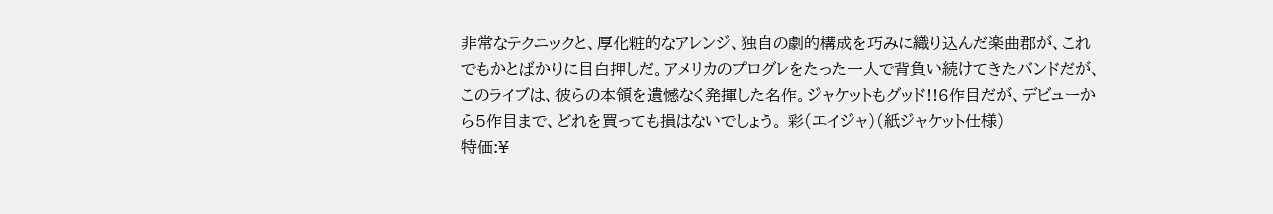非常なテクニックと、厚化粧的なアレンジ、独自の劇的構成を巧みに織り込んだ楽曲郡が、これでもかとばかりに目白押しだ。アメリカのプログレをたった一人で背負い続けてきたバンドだが、このライブは、彼らの本領を遺憾なく発揮した名作。ジャケットもグッド!!6作目だが、デビューから5作目まで、どれを買っても損はないでしょう。 彩(エイジャ)(紙ジャケット仕様)
特価:¥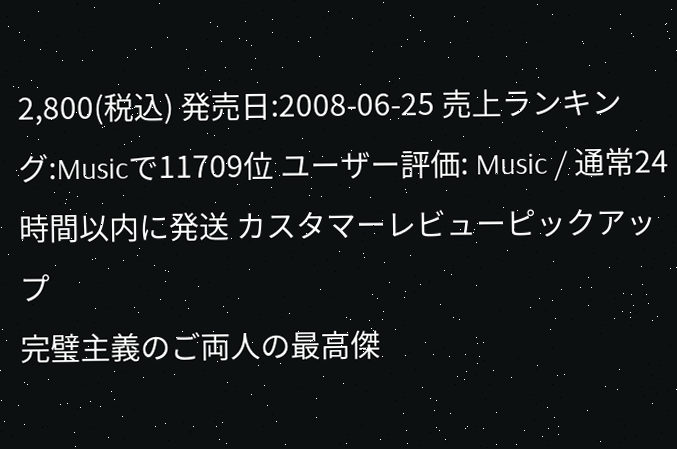2,800(税込) 発売日:2008-06-25 売上ランキング:Musicで11709位 ユーザー評価: Music / 通常24時間以内に発送 カスタマーレビューピックアップ
完璧主義のご両人の最高傑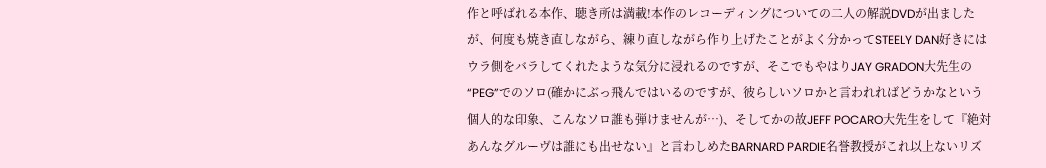作と呼ばれる本作、聴き所は満載!本作のレコーディングについての二人の解説DVDが出ましたが、何度も焼き直しながら、練り直しながら作り上げたことがよく分かってSTEELY DAN好きにはウラ側をバラしてくれたような気分に浸れるのですが、そこでもやはりJAY GRADON大先生の“PEG”でのソロ(確かにぶっ飛んではいるのですが、彼らしいソロかと言われればどうかなという個人的な印象、こんなソロ誰も弾けませんが…)、そしてかの故JEFF POCARO大先生をして『絶対あんなグルーヴは誰にも出せない』と言わしめたBARNARD PARDIE名誉教授がこれ以上ないリズ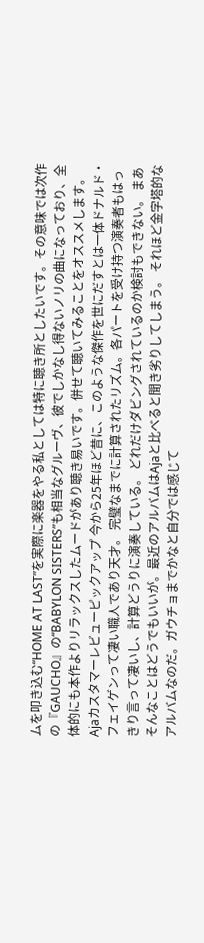ムを叩き込む“HOME AT LAST”を実際に楽器をやる私としては特に聴き所としたいです。その意味では次作の『GAUCHO』の“BABYLON SISTERS”も相当なグルーヴ、彼でしかなし得ないノリの曲になっており、全体的にも本作よりリラックスしたムードがあり聴き易いです。併せて聴いてみることをオススメします。 Ajaカスタマーレビューピックアップ 今から25年ほど昔に、このような傑作を世にだすとは一体ドナルド・フェイゲンって凄い職人であり天才。 完璧なまでに計算されたリズム。各パートを受け持つ演奏者もはっきり言って凄いし、計算どうりに演奏している。 どれだけダビングされているのか検討もできない。 まあそんなことはどうでもいいが。最近のアルバムはAjaと比べると聞き劣りしてしまう。 それほど金字塔的なアルバムなのだ。ガウチョまでかなと自分では感じて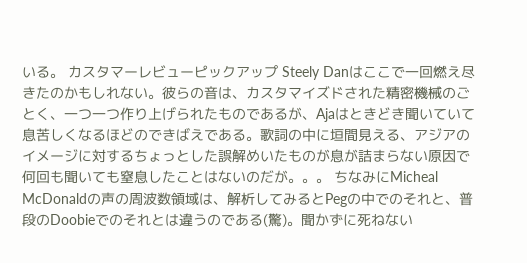いる。 カスタマーレビューピックアップ Steely Danはここで一回燃え尽きたのかもしれない。彼らの音は、カスタマイズドされた精密機械のごとく、一つ一つ作り上げられたものであるが、Ajaはときどき聞いていて息苦しくなるほどのできばえである。歌詞の中に垣間見える、アジアのイメージに対するちょっとした誤解めいたものが息が詰まらない原因で何回も聞いても窒息したことはないのだが。。。 ちなみにMicheal McDonaldの声の周波数領域は、解析してみるとPegの中でのそれと、普段のDoobieでのそれとは違うのである(驚)。聞かずに死ねない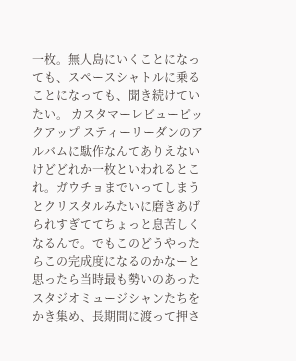一枚。無人島にいくことになっても、スペースシャトルに乗ることになっても、聞き続けていたい。 カスタマーレビューピックアップ スティーリーダンのアルバムに駄作なんてありえないけどどれか一枚といわれるとこれ。ガウチョまでいってしまうとクリスタルみたいに磨きあげられすぎててちょっと息苦しくなるんで。でもこのどうやったらこの完成度になるのかなーと思ったら当時最も勢いのあったスタジオミュージシャンたちをかき集め、長期間に渡って押さ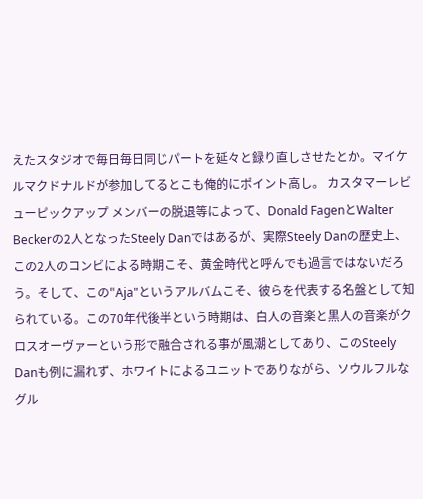えたスタジオで毎日毎日同じパートを延々と録り直しさせたとか。マイケルマクドナルドが参加してるとこも俺的にポイント高し。 カスタマーレビューピックアップ メンバーの脱退等によって、Donald FagenとWalter Beckerの2人となったSteely Danではあるが、実際Steely Danの歴史上、この2人のコンビによる時期こそ、黄金時代と呼んでも過言ではないだろう。そして、この"Aja"というアルバムこそ、彼らを代表する名盤として知られている。この70年代後半という時期は、白人の音楽と黒人の音楽がクロスオーヴァーという形で融合される事が風潮としてあり、このSteely Danも例に漏れず、ホワイトによるユニットでありながら、ソウルフルなグル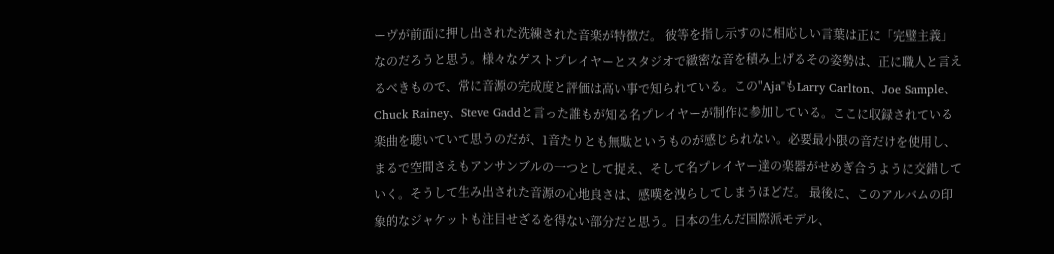ーヴが前面に押し出された洗練された音楽が特徴だ。 彼等を指し示すのに相応しい言葉は正に「完璧主義」なのだろうと思う。様々なゲストプレイヤーとスタジオで緻密な音を積み上げるその姿勢は、正に職人と言えるべきもので、常に音源の完成度と評価は高い事で知られている。この"Aja"もLarry Carlton、Joe Sample、Chuck Rainey、Steve Gaddと言った誰もが知る名プレイヤーが制作に参加している。ここに収録されている楽曲を聴いていて思うのだが、1音たりとも無駄というものが感じられない。必要最小限の音だけを使用し、まるで空間さえもアンサンブルの一つとして捉え、そして名プレイヤー達の楽器がせめぎ合うように交錯していく。そうして生み出された音源の心地良さは、感嘆を洩らしてしまうほどだ。 最後に、このアルバムの印象的なジャケットも注目せざるを得ない部分だと思う。日本の生んだ国際派モデル、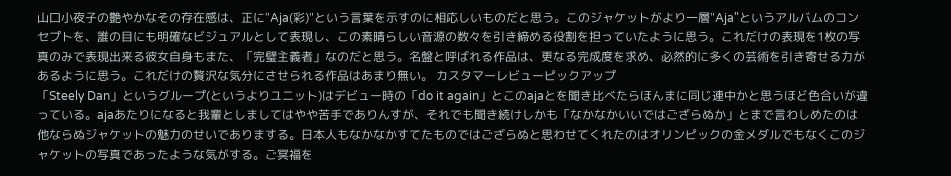山口小夜子の艶やかなその存在感は、正に"Aja(彩)"という言葉を示すのに相応しいものだと思う。このジャケットがより一層"Aja"というアルバムのコンセプトを、誰の目にも明確なビジュアルとして表現し、この素晴らしい音源の数々を引き締める役割を担っていたように思う。これだけの表現を1枚の写真のみで表現出来る彼女自身もまた、「完璧主義者」なのだと思う。名盤と呼ばれる作品は、更なる完成度を求め、必然的に多くの芸術を引き寄せる力があるように思う。これだけの贅沢な気分にさせられる作品はあまり無い。 カスタマーレビューピックアップ
「Steely Dan」というグループ(というよりユニット)はデビュー時の「do it again」とこのajaとを聞き比べたらほんまに同じ連中かと思うほど色合いが違っている。ajaあたりになると我輩としましてはやや苦手でありんすが、それでも聞き続けしかも「なかなかいいではござらぬか」とまで言わしめたのは他ならぬジャケットの魅力のせいでありまする。日本人もなかなかすてたものではござらぬと思わせてくれたのはオリンピックの金メダルでもなくこのジャケットの写真であったような気がする。ご冥福を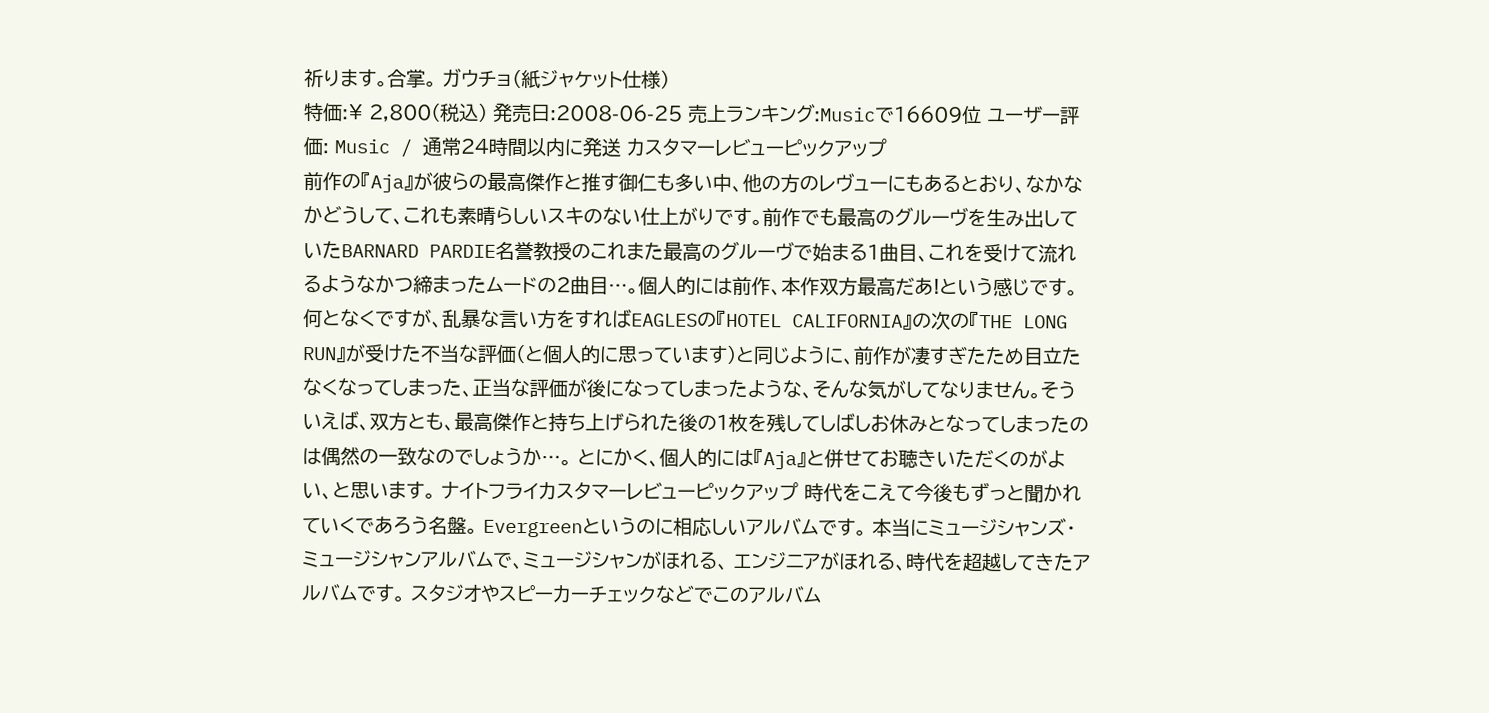祈ります。合掌。 ガウチョ(紙ジャケット仕様)
特価:¥ 2,800(税込) 発売日:2008-06-25 売上ランキング:Musicで16609位 ユーザー評価: Music / 通常24時間以内に発送 カスタマーレビューピックアップ
前作の『Aja』が彼らの最高傑作と推す御仁も多い中、他の方のレヴューにもあるとおり、なかなかどうして、これも素晴らしいスキのない仕上がりです。前作でも最高のグルーヴを生み出していたBARNARD PARDIE名誉教授のこれまた最高のグルーヴで始まる1曲目、これを受けて流れるようなかつ締まったムードの2曲目…。個人的には前作、本作双方最高だあ!という感じです。 何となくですが、乱暴な言い方をすればEAGLESの『HOTEL CALIFORNIA』の次の『THE LONG RUN』が受けた不当な評価(と個人的に思っています)と同じように、前作が凄すぎたため目立たなくなってしまった、正当な評価が後になってしまったような、そんな気がしてなりません。そういえば、双方とも、最高傑作と持ち上げられた後の1枚を残してしばしお休みとなってしまったのは偶然の一致なのでしょうか…。 とにかく、個人的には『Aja』と併せてお聴きいただくのがよい、と思います。 ナイトフライカスタマーレビューピックアップ 時代をこえて今後もずっと聞かれていくであろう名盤。 Evergreenというのに相応しいアルバムです。 本当にミュージシャンズ・ミュージシャンアルバムで、ミュージシャンがほれる、 エンジニアがほれる、時代を超越してきたアルバムです。 スタジオやスピーカーチェックなどでこのアルバム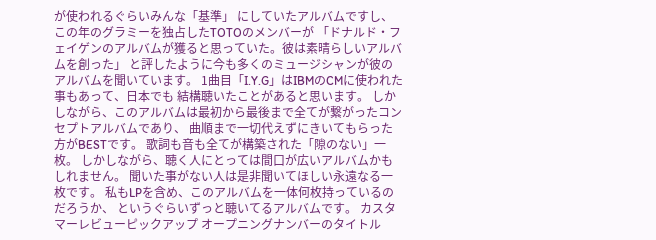が使われるぐらいみんな「基準」 にしていたアルバムですし、この年のグラミーを独占したTOTOのメンバーが 「ドナルド・フェイゲンのアルバムが獲ると思っていた。彼は素晴らしいアルバムを創った」 と評したように今も多くのミュージシャンが彼のアルバムを聞いています。 1曲目「I.Y.G」はIBMのCMに使われた事もあって、日本でも 結構聴いたことがあると思います。 しかしながら、このアルバムは最初から最後まで全てが繋がったコンセプトアルバムであり、 曲順まで一切代えずにきいてもらった方がBESTです。 歌詞も音も全てが構築された「隙のない」一枚。 しかしながら、聴く人にとっては間口が広いアルバムかもしれません。 聞いた事がない人は是非聞いてほしい永遠なる一枚です。 私もLPを含め、このアルバムを一体何枚持っているのだろうか、 というぐらいずっと聴いてるアルバムです。 カスタマーレビューピックアップ オープニングナンバーのタイトル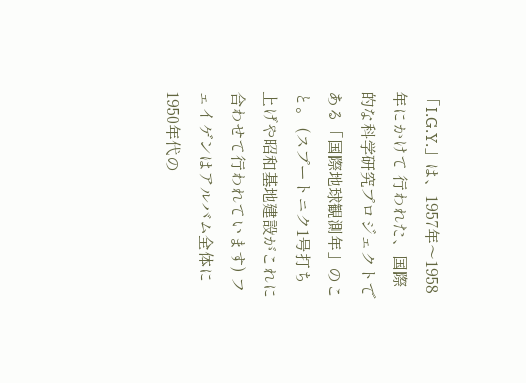「I.G.Y.」は、1957年〜1958年にかけて 行われた、国際的な科学研究プロジェクトである「国際地球観測年」のこと。 (スプートニク1号打ち上げや昭和基地建設がこれに合わせて行われています) フェイゲンはアルバム全体に1950年代の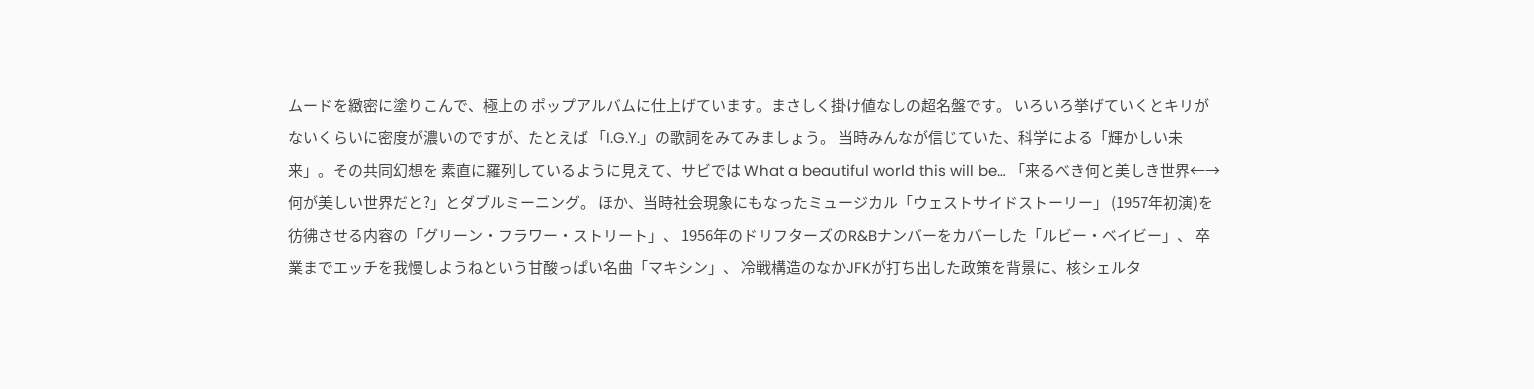ムードを緻密に塗りこんで、極上の ポップアルバムに仕上げています。まさしく掛け値なしの超名盤です。 いろいろ挙げていくとキリがないくらいに密度が濃いのですが、たとえば 「I.G.Y.」の歌詞をみてみましょう。 当時みんなが信じていた、科学による「輝かしい未来」。その共同幻想を 素直に羅列しているように見えて、サビでは What a beautiful world this will be… 「来るべき何と美しき世界←→何が美しい世界だと?」とダブルミーニング。 ほか、当時社会現象にもなったミュージカル「ウェストサイドストーリー」 (1957年初演)を彷彿させる内容の「グリーン・フラワー・ストリート」、 1956年のドリフターズのR&Bナンバーをカバーした「ルビー・ベイビー」、 卒業までエッチを我慢しようねという甘酸っぱい名曲「マキシン」、 冷戦構造のなかJFKが打ち出した政策を背景に、核シェルタ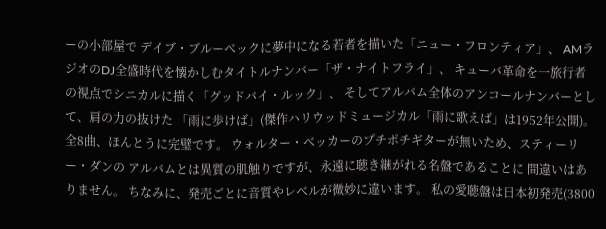ーの小部屋で デイブ・ブルーベックに夢中になる若者を描いた「ニュー・フロンティア」、 AMラジオのDJ全盛時代を懐かしむタイトルナンバー「ザ・ナイトフライ」、 キューバ革命を一旅行者の視点でシニカルに描く「グッドバイ・ルック」、 そしてアルバム全体のアンコールナンバーとして、肩の力の抜けた 「雨に歩けば」(傑作ハリウッドミュージカル「雨に歌えば」は1952年公開)。 全8曲、ほんとうに完璧です。 ウォルター・ベッカーのプチポチギターが無いため、スティーリー・ダンの アルバムとは異質の肌触りですが、永遠に聴き継がれる名盤であることに 間違いはありません。 ちなみに、発売ごとに音質やレベルが微妙に違います。 私の愛聴盤は日本初発売(3800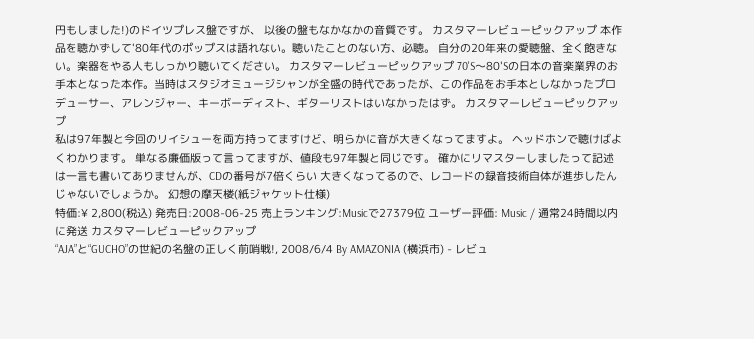円もしました!)のドイツプレス盤ですが、 以後の盤もなかなかの音質です。 カスタマーレビューピックアップ 本作品を聴かずして'80年代のポップスは語れない。聴いたことのない方、必聴。 自分の20年来の愛聴盤、全く飽きない。楽器をやる人もしっかり聴いてください。 カスタマーレビューピックアップ 70'S〜80'Sの日本の音楽業界のお手本となった本作。当時はスタジオミュージシャンが全盛の時代であったが、この作品をお手本としなかったプロデューサー、アレンジャー、キーボーディスト、ギターリストはいなかったはず。 カスタマーレビューピックアップ
私は97年製と今回のリイシューを両方持ってますけど、明らかに音が大きくなってますよ。 ヘッドホンで聴けばよくわかります。 単なる廉価版って言ってますが、値段も97年製と同じです。 確かにリマスターしましたって記述は一言も書いてありませんが、CDの番号が7倍くらい 大きくなってるので、レコードの録音技術自体が進歩したんじゃないでしょうか。 幻想の摩天楼(紙ジャケット仕様)
特価:¥ 2,800(税込) 発売日:2008-06-25 売上ランキング:Musicで27379位 ユーザー評価: Music / 通常24時間以内に発送 カスタマーレビューピックアップ
“AJA”と“GUCHO”の世紀の名盤の正しく前哨戦!, 2008/6/4 By AMAZONIA (横浜市) - レビュ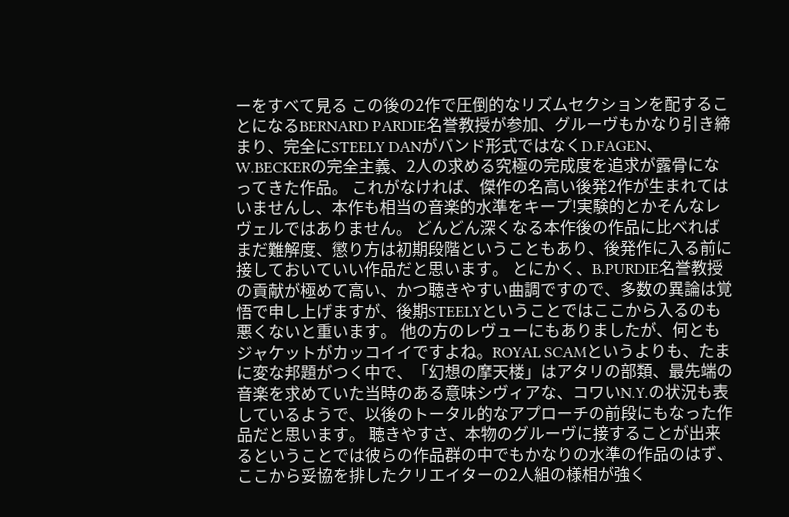ーをすべて見る この後の2作で圧倒的なリズムセクションを配することになるBERNARD PARDIE名誉教授が参加、グルーヴもかなり引き締まり、完全にSTEELY DANがバンド形式ではなくD.FAGEN、W.BECKERの完全主義、2人の求める究極の完成度を追求が露骨になってきた作品。 これがなければ、傑作の名高い後発2作が生まれてはいませんし、本作も相当の音楽的水準をキープ!実験的とかそんなレヴェルではありません。 どんどん深くなる本作後の作品に比べればまだ難解度、懲り方は初期段階ということもあり、後発作に入る前に接しておいていい作品だと思います。 とにかく、B.PURDIE名誉教授の貢献が極めて高い、かつ聴きやすい曲調ですので、多数の異論は覚悟で申し上げますが、後期STEELYということではここから入るのも悪くないと重います。 他の方のレヴューにもありましたが、何ともジャケットがカッコイイですよね。ROYAL SCAMというよりも、たまに変な邦題がつく中で、「幻想の摩天楼」はアタリの部類、最先端の音楽を求めていた当時のある意味シヴィアな、コワいN.Y.の状況も表しているようで、以後のトータル的なアプローチの前段にもなった作品だと思います。 聴きやすさ、本物のグルーヴに接することが出来るということでは彼らの作品群の中でもかなりの水準の作品のはず、ここから妥協を排したクリエイターの2人組の様相が強く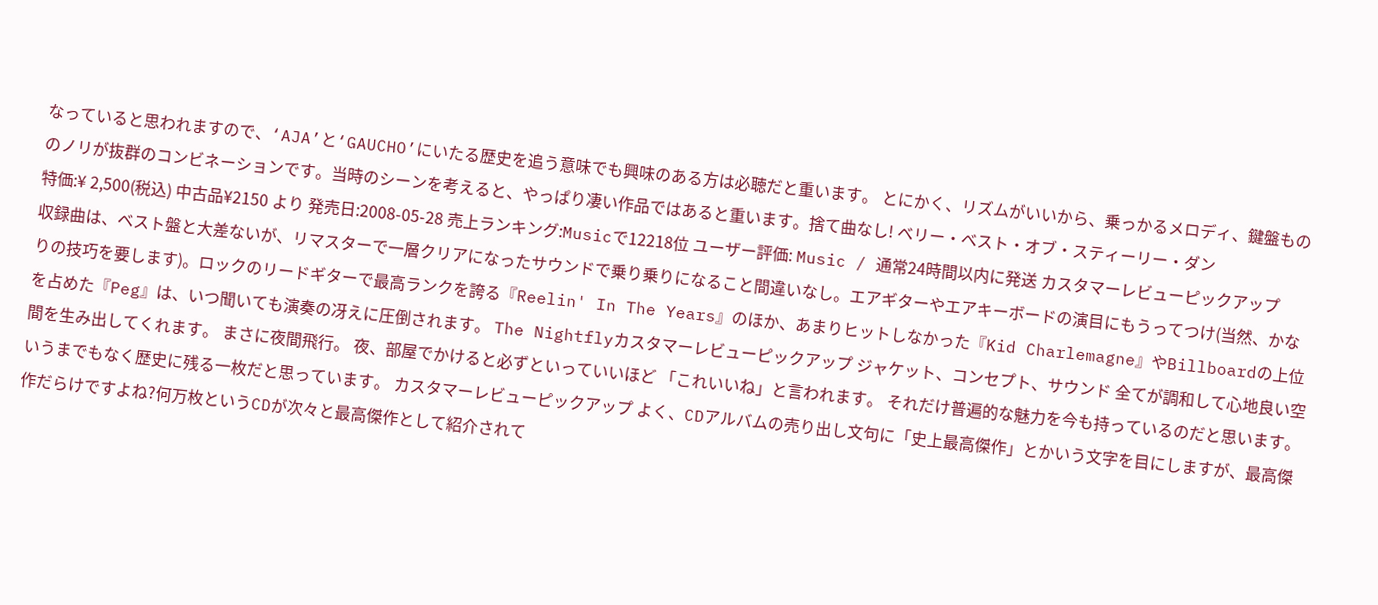なっていると思われますので、‘AJA’と‘GAUCHO’にいたる歴史を追う意味でも興味のある方は必聴だと重います。 とにかく、リズムがいいから、乗っかるメロディ、鍵盤もののノリが抜群のコンビネーションです。当時のシーンを考えると、やっぱり凄い作品ではあると重います。捨て曲なし! ベリー・ベスト・オブ・スティーリー・ダン
特価:¥ 2,500(税込) 中古品¥2150 より 発売日:2008-05-28 売上ランキング:Musicで12218位 ユーザー評価: Music / 通常24時間以内に発送 カスタマーレビューピックアップ
収録曲は、ベスト盤と大差ないが、リマスターで一層クリアになったサウンドで乗り乗りになること間違いなし。エアギターやエアキーボードの演目にもうってつけ(当然、かなりの技巧を要します)。ロックのリードギターで最高ランクを誇る『Reelin' In The Years』のほか、あまりヒットしなかった『Kid Charlemagne』やBillboardの上位を占めた『Peg』は、いつ聞いても演奏の冴えに圧倒されます。 The Nightflyカスタマーレビューピックアップ ジャケット、コンセプト、サウンド 全てが調和して心地良い空間を生み出してくれます。 まさに夜間飛行。 夜、部屋でかけると必ずといっていいほど 「これいいね」と言われます。 それだけ普遍的な魅力を今も持っているのだと思います。 いうまでもなく歴史に残る一枚だと思っています。 カスタマーレビューピックアップ よく、CDアルバムの売り出し文句に「史上最高傑作」とかいう文字を目にしますが、最高傑作だらけですよね?何万枚というCDが次々と最高傑作として紹介されて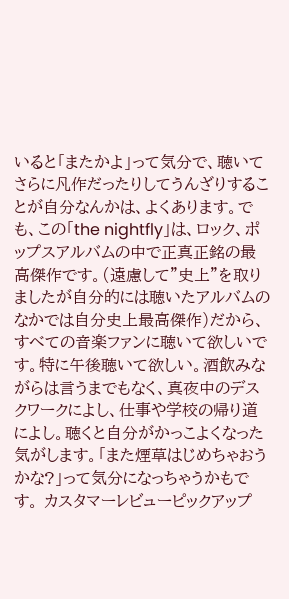いると「またかよ」って気分で、聴いてさらに凡作だったりしてうんざりすることが自分なんかは、よくあります。でも、この「the nightfly」は、ロック、ポップスアルバムの中で正真正銘の最高傑作です。(遠慮して”史上”を取りましたが自分的には聴いたアルバムのなかでは自分史上最高傑作)だから、すべての音楽ファンに聴いて欲しいです。特に午後聴いて欲しい。酒飲みながらは言うまでもなく、真夜中のデスクワークによし、仕事や学校の帰り道によし。聴くと自分がかっこよくなった気がします。「また煙草はじめちゃおうかな?」って気分になっちゃうかもです。 カスタマーレビューピックアップ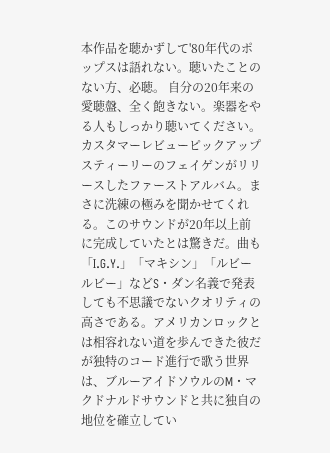本作品を聴かずして'80年代のポップスは語れない。聴いたことのない方、必聴。 自分の20年来の愛聴盤、全く飽きない。楽器をやる人もしっかり聴いてください。 カスタマーレビューピックアップ スティーリーのフェイゲンがリリースしたファーストアルバム。まさに洗練の極みを聞かせてくれる。このサウンドが20年以上前に完成していたとは驚きだ。曲も「I.G.Y.」「マキシン」「ルビールビー」などS・ダン名義で発表しても不思議でないクオリティの高さである。アメリカンロックとは相容れない道を歩んできた彼だが独特のコード進行で歌う世界は、ブルーアイドソウルのM・マクドナルドサウンドと共に独自の地位を確立してい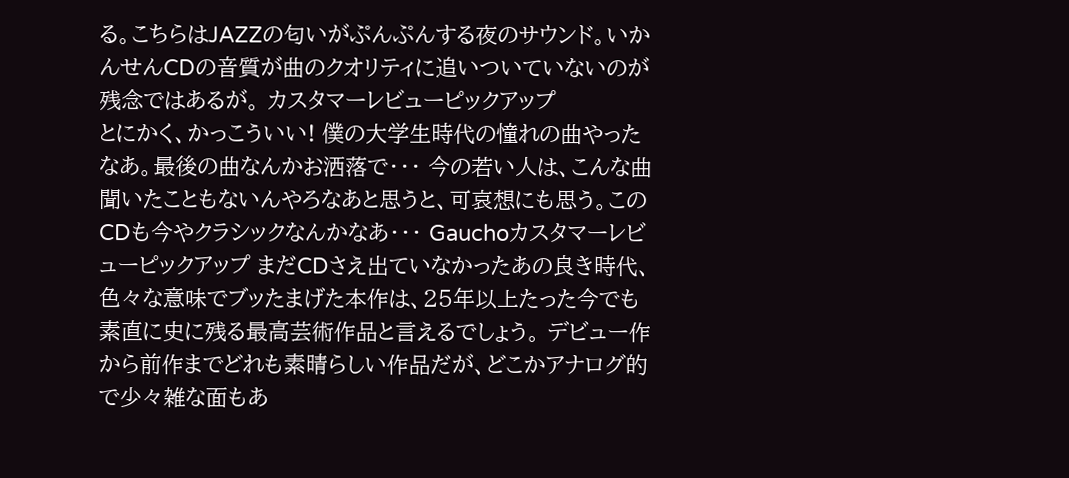る。こちらはJAZZの匂いがぷんぷんする夜のサウンド。いかんせんCDの音質が曲のクオリティに追いついていないのが残念ではあるが。 カスタマーレビューピックアップ
とにかく、かっこういい! 僕の大学生時代の憧れの曲やったなあ。最後の曲なんかお洒落で・・・ 今の若い人は、こんな曲聞いたこともないんやろなあと思うと、可哀想にも思う。このCDも今やクラシックなんかなあ・・・ Gauchoカスタマーレビューピックアップ まだCDさえ出ていなかったあの良き時代、色々な意味でブッたまげた本作は、25年以上たった今でも素直に史に残る最高芸術作品と言えるでしょう。 デビュー作から前作までどれも素晴らしい作品だが、どこかアナログ的で少々雑な面もあ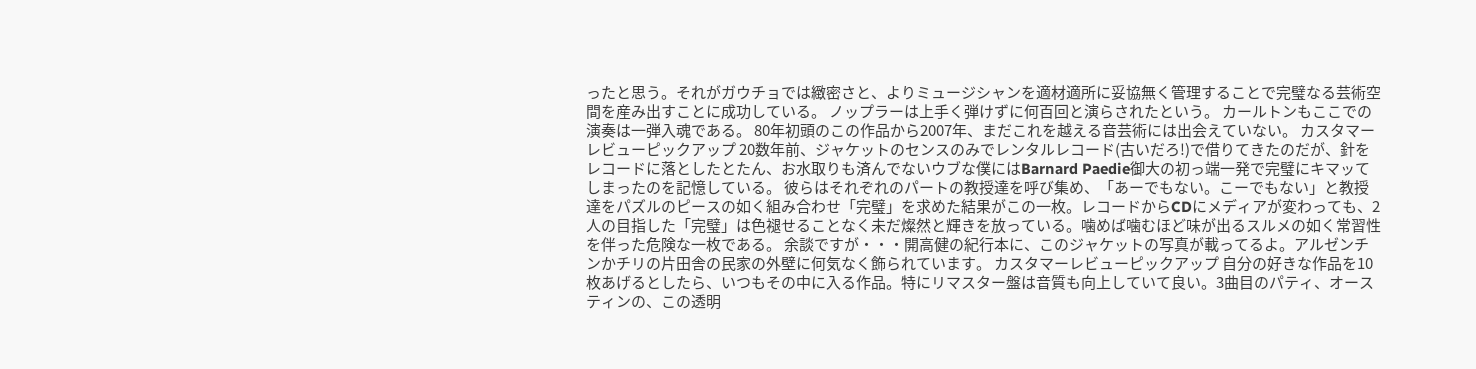ったと思う。それがガウチョでは緻密さと、よりミュージシャンを適材適所に妥協無く管理することで完璧なる芸術空間を産み出すことに成功している。 ノップラーは上手く弾けずに何百回と演らされたという。 カールトンもここでの演奏は一弾入魂である。 80年初頭のこの作品から2007年、まだこれを越える音芸術には出会えていない。 カスタマーレビューピックアップ 20数年前、ジャケットのセンスのみでレンタルレコード(古いだろ!)で借りてきたのだが、針をレコードに落としたとたん、お水取りも済んでないウブな僕にはBarnard Paedie御大の初っ端一発で完璧にキマッてしまったのを記憶している。 彼らはそれぞれのパートの教授達を呼び集め、「あーでもない。こーでもない」と教授達をパズルのピースの如く組み合わせ「完璧」を求めた結果がこの一枚。レコードからCDにメディアが変わっても、2人の目指した「完璧」は色褪せることなく未だ燦然と輝きを放っている。噛めば噛むほど味が出るスルメの如く常習性を伴った危険な一枚である。 余談ですが・・・開高健の紀行本に、このジャケットの写真が載ってるよ。アルゼンチンかチリの片田舎の民家の外壁に何気なく飾られています。 カスタマーレビューピックアップ 自分の好きな作品を10枚あげるとしたら、いつもその中に入る作品。特にリマスター盤は音質も向上していて良い。3曲目のパティ、オースティンの、この透明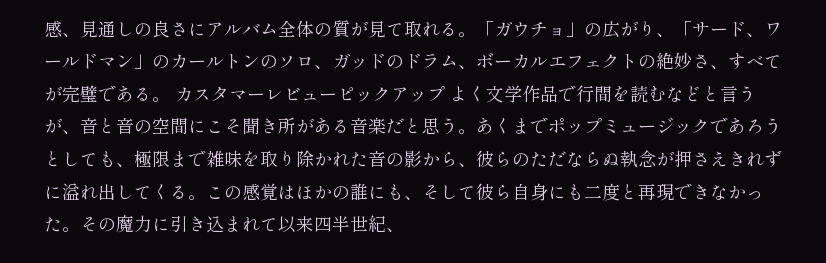感、見通しの良さにアルバム全体の質が見て取れる。「ガウチョ」の広がり、「サード、ワールドマン」のカールトンのソロ、ガッドのドラム、ボーカルエフェクトの絶妙さ、すべてが完璧である。 カスタマーレビューピックアップ よく文学作品で行間を読むなどと言うが、音と音の空間にこそ聞き所がある音楽だと思う。あくまでポップミュージックであろうとしても、極限まで雑味を取り除かれた音の影から、彼らのただならぬ執念が押さえきれずに溢れ出してくる。この感覚はほかの誰にも、そして彼ら自身にも二度と再現できなかった。その魔力に引き込まれて以来四半世紀、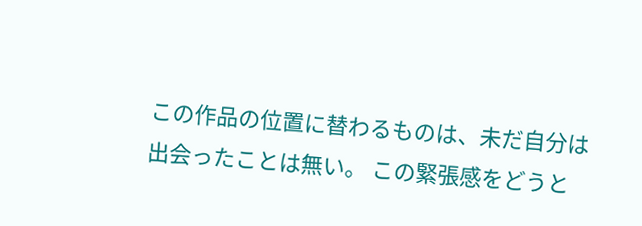この作品の位置に替わるものは、未だ自分は出会ったことは無い。 この緊張感をどうと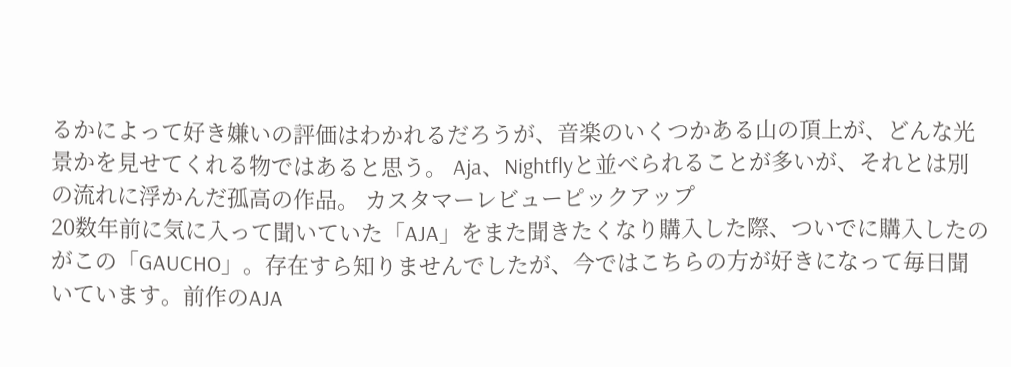るかによって好き嫌いの評価はわかれるだろうが、音楽のいくつかある山の頂上が、どんな光景かを見せてくれる物ではあると思う。 Aja、Nightflyと並べられることが多いが、それとは別の流れに浮かんだ孤高の作品。 カスタマーレビューピックアップ
20数年前に気に入って聞いていた「AJA」をまた聞きたくなり購入した際、ついでに購入したのがこの「GAUCHO」。存在すら知りませんでしたが、今ではこちらの方が好きになって毎日聞いています。前作のAJA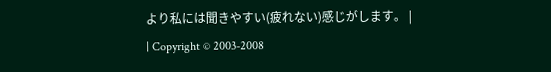より私には聞きやすい(疲れない)感じがします。 |
| Copyright © 2003-2008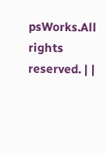psWorks.All rights reserved. | |